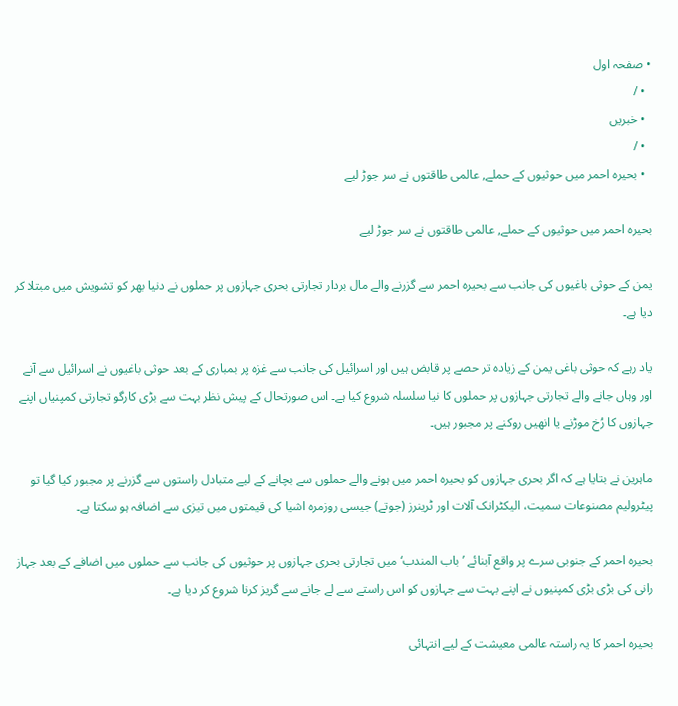• صفحہ اول
  • /
  • خبریں
  • /
  • بحیرہ احمر میں حوثیوں کے حملے, عالمی طاقتوں نے سر جوڑ لیے

بحیرہ احمر میں حوثیوں کے حملے, عالمی طاقتوں نے سر جوڑ لیے

یمن کے حوثی باغیوں کی جانب سے بحیرہ احمر سے گزرنے والے مال بردار تجارتی بحری جہازوں پر حملوں نے دنیا بھر کو تشویش میں مبتلا کر دیا ہے۔

یاد رہے کہ حوثی باغی یمن کے زیادہ تر حصے پر قابض ہیں اور اسرائیل کی جانب سے غزہ پر بمباری کے بعد حوثی باغیوں نے اسرائیل سے آنے اور وہاں جانے والے تجارتی جہازوں پر حملوں کا نیا سلسلہ شروع کیا ہے۔ اس صورتحال کے پیش نظر بہت سے بڑی کارگو تجارتی کمپنیاں اپنے جہازوں کا رُخ موڑنے یا انھیں روکنے پر مجبور ہیں۔

ماہرین نے بتایا ہے کہ اگر بحری جہازوں کو بحیرہ احمر میں ہونے والے حملوں سے بچانے کے لیے متبادل راستوں سے گزرنے پر مجبور کیا گیا تو پیٹرولیم مصنوعات سمیت، الیکٹرانک آلات اور ٹرینرز (جوتے) جیسی روزمرہ اشیا کی قیمتوں میں تیزی سے اضافہ ہو سکتا ہے۔

بحیرہ احمر کے جنوبی سرے پر واقع آبنائے ’باب المندب‘ میں تجارتی بحری جہازوں پر حوثیوں کی جانب سے حملوں میں اضافے کے بعد جہاز رانی کی بڑی بڑی کمپنیوں نے اپنے بہت سے جہازوں کو اس راستے سے لے جانے سے گریز کرنا شروع کر دیا ہے۔

بحیرہ احمر کا یہ راستہ عالمی معیشت کے لیے انتہائی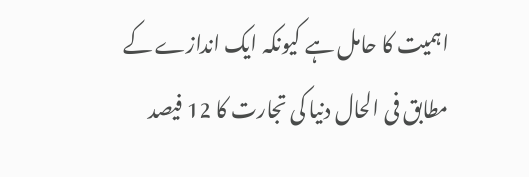اہمیت کا حامل ہے کیونکہ ایک اندازے کے مطابق فی الحال دنیا کی تجارت کا 12 فیصد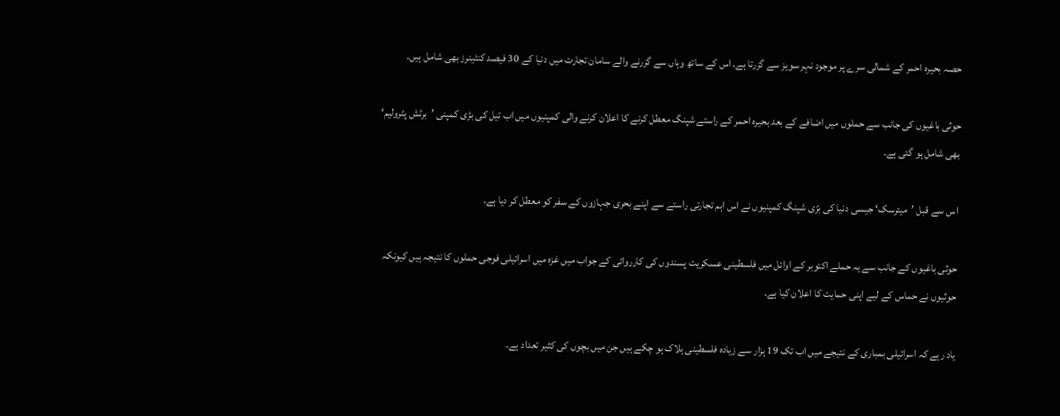حصہ بحیرہ احمر کے شمالی سرے پر موجود نہر سویز سے گزرتا ہے۔ اس کے ساتھ وہاں سے گزرنے والے سامان تجارت میں دنیا کے 30 فیصد کنٹینرز بھی شامل ہیں۔

حوثی باغیوں کی جانب سے حملوں میں اضافے کے بعد بحیرہ احمر کے راستے شپنگ معطل کرنے کا اعلان کرنے والی کمپنیوں میں اب تیل کی بڑی کمپنی ’برٹش پٹرولیم‘ بھی شامل ہو گئی ہے۔

اس سے قبل ’میئرسک‘ جیسی دنیا کی بڑی شپنگ کمپنیوں نے اس اہم تجارتی راستے سے اپنے بحری جہازوں کے سفر کو معطل کر دیا ہے۔

حوثی باغیوں کے جانب سے یہ حملے اکتوبر کے اوائل میں فلسطینی عسکریت پسندوں کی کارروائی کے جواب میں غزہ میں اسرائیلی فوجی حملوں کا نتیجہ ہیں کیونکہ حوثیوں نے حماس کے لیے اپنی حمایت کا اعلان کیا ہے۔

یاد رہے کہ اسرائیلی بمباری کے نتیجے میں اب تک 19 ہزار سے زیادہ فلسطینی ہلاک ہو چکے ہیں جن میں بچوں کی کثیر تعداد ہے۔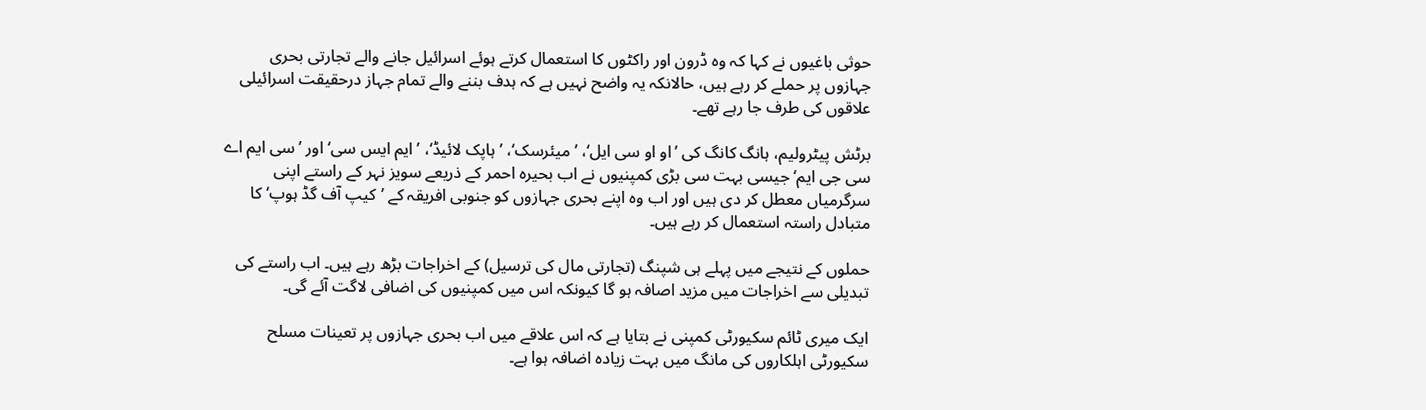حوثی باغیوں نے کہا کہ وہ ڈرون اور راکٹوں کا استعمال کرتے ہوئے اسرائیل جانے والے تجارتی بحری جہازوں پر حملے کر رہے ہیں، حالانکہ یہ واضح نہیں ہے کہ ہدف بننے والے تمام جہاز درحقیقت اسرائیلی علاقوں کی طرف جا رہے تھے۔

برٹش پیٹرولیم، ہانگ کانگ کی ’او او سی ایل‘، ’میئرسک‘، ’ہاپک لائیڈ‘، ’ایم ایس سی‘ اور ’سی ایم اے سی جی ایم‘ جیسی بہت سی بڑی کمپنیوں نے اب بحیرہ احمر کے ذریعے سویز نہر کے راستے اپنی سرگرمیاں معطل کر دی ہیں اور اب وہ اپنے بحری جہازوں کو جنوبی افریقہ کے ’کیپ آف گڈ ہوپ‘ کا متبادل راستہ استعمال کر رہے ہیں۔

حملوں کے نتیجے میں پہلے ہی شپنگ (تجارتی مال کی ترسیل) کے اخراجات بڑھ رہے ہیں۔ اب راستے کی تبدیلی سے اخراجات میں مزید اصافہ ہو گا کیونکہ اس میں کمپنیوں کی اضافی لاگت آئے گی۔

ایک میری ٹائم سکیورٹی کمپنی نے بتایا ہے کہ اس علاقے میں اب بحری جہازوں پر تعینات مسلح سکیورٹی اہلکاروں کی مانگ میں بہت زیادہ اضافہ ہوا ہے۔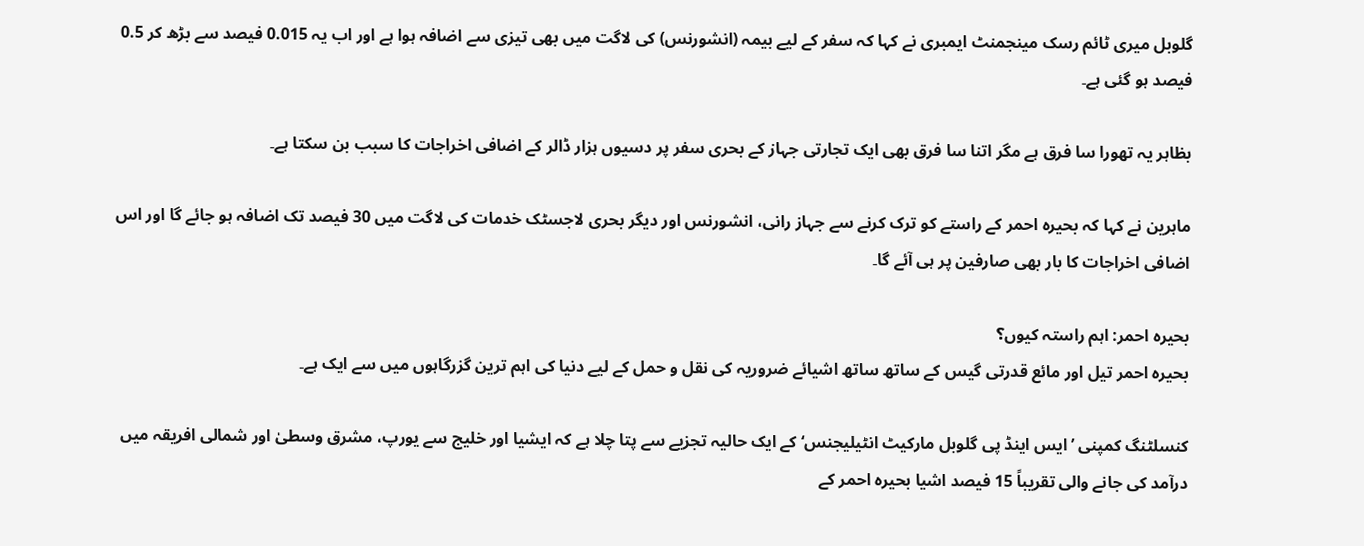گلوبل میری ٹائم رسک مینجمنٹ ایمبری نے کہا کہ سفر کے لیے بیمہ (انشورنس) کی لاگت میں بھی تیزی سے اضافہ ہوا ہے اور اب یہ 0.015 فیصد سے بڑھ کر 0.5 فیصد ہو گئی ہے۔

بظاہر یہ تھورا سا فرق ہے مگر اتنا سا فرق بھی ایک تجارتی جہاز کے بحری سفر پر دسیوں ہزار ڈالر کے اضافی اخراجات کا سبب بن سکتا ہے۔

ماہرین نے کہا کہ بحیرہ احمر کے راستے کو ترک کرنے سے جہاز رانی، انشورنس اور دیگر بحری لاجسٹک خدمات کی لاگت میں 30 فیصد تک اضافہ ہو جائے گا اور اس اضافی اخراجات کا بار بھی صارفین پر ہی آئے گا۔

بحیرہ احمر: اہم راستہ کیوں؟
بحیرہ احمر تیل اور مائع قدرتی گیس کے ساتھ ساتھ اشیائے ضروریہ کی نقل و حمل کے لیے دنیا کی اہم ترین گزرگاہوں میں سے ایک ہے۔

کنسلٹنگ کمپنی ’ایس اینڈ پی گلوبل مارکیٹ انٹیلیجنس‘ کے ایک حالیہ تجزیے سے پتا چلا ہے کہ ایشیا اور خلیج سے یورپ، مشرق وسطیٰ اور شمالی افریقہ میں درآمد کی جانے والی تقریباً 15 فیصد اشیا بحیرہ احمر کے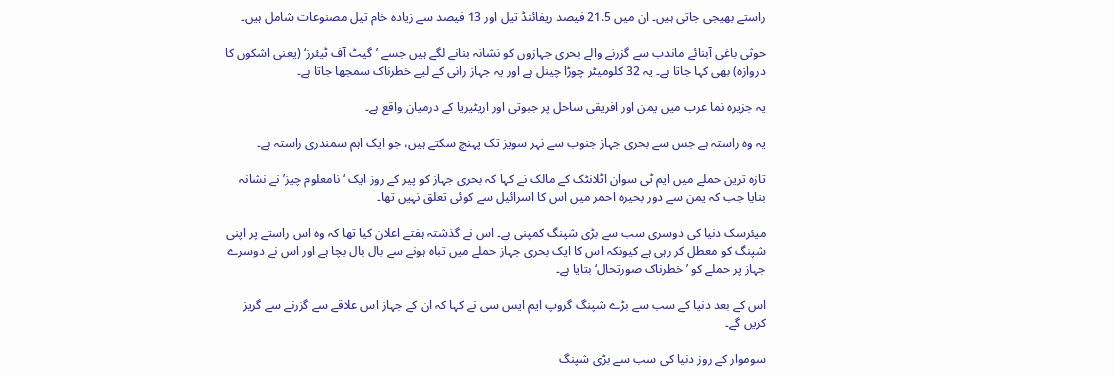راستے بھیجی جاتی ہیں۔ ان میں 21.5 فیصد ریفائنڈ تیل اور 13 فیصد سے زیادہ خام تیل مصنوعات شامل ہیں۔

حوثی باغی آبنائے ماندب سے گزرنے والے بحری جہازوں کو نشانہ بنانے لگے ہیں جسے ’گیٹ آف ٹیئرز‘ (یعنی اشکوں کا دروازہ) بھی کہا جاتا ہے۔ یہ 32 کلومیٹر چوڑا چینل ہے اور یہ جہاز رانی کے لیے خطرناک سمجھا جاتا ہے۔

یہ جزیرہ نما عرب میں یمن اور افریقی ساحل پر جبوتی اور اریٹیریا کے درمیان واقع ہے۔

یہ وہ راستہ ہے جس سے بحری جہاز جنوب سے نہر سویز تک پہنچ سکتے ہیں، جو ایک اہم سمندری راستہ ہے۔

تازہ ترین حملے میں ایم ٹی سوان اٹلانٹک کے مالک نے کہا کہ بحری جہاز کو پیر کے روز ایک ‘نامعلوم چیز’ نے نشانہ بنایا جب کہ یمن سے دور بحیرہ احمر میں اس کا اسرائیل سے کوئی تعلق نہیں تھا۔

میئرسک دنیا کی دوسری سب سے بڑی شپنگ کمپنی ہے۔ اس نے گذشتہ ہفتے اعلان کیا تھا کہ وہ اس راستے پر اپنی شپنگ کو معطل کر رہی ہے کیونکہ اس کا ایک بحری جہاز حملے میں تباہ ہونے سے بال بال بچا ہے اور اس نے دوسرے جہاز پر حملے کو ’خطرناک صورتحال‘ بتایا ہے۔

اس کے بعد دنیا کے سب سے بڑے شپنگ گروپ ایم ایس سی نے کہا کہ ان کے جہاز اس علاقے سے گزرنے سے گریز کریں گے۔

سوموار کے روز دنیا کی سب سے بڑی شپنگ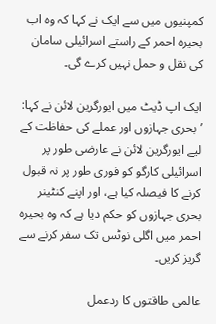کمپنیوں میں سے ایک نے کہا کہ وہ اب بحیرہ احمر کے راستے اسرائیلی سامان کی نقل و حمل نہیں کرے گی۔

ایک اپ ڈیٹ میں ایورگرین لائن نے کہا: ’بحری جہازوں اور عملے کی حفاظت کے لیے ایورگرین لائن نے عارضی طور پر اسرائیلی کارگو کو فوری طور پر نہ قبول کرنے کا فیصلہ کیا ہے، اور اپنے کنٹینر بحری جہازوں کو حکم دیا ہے کہ وہ بحیرہ احمر میں اگلی نوٹس تک سفر کرنے سے گریز کریں۔

عالمی طاقتوں کا ردعمل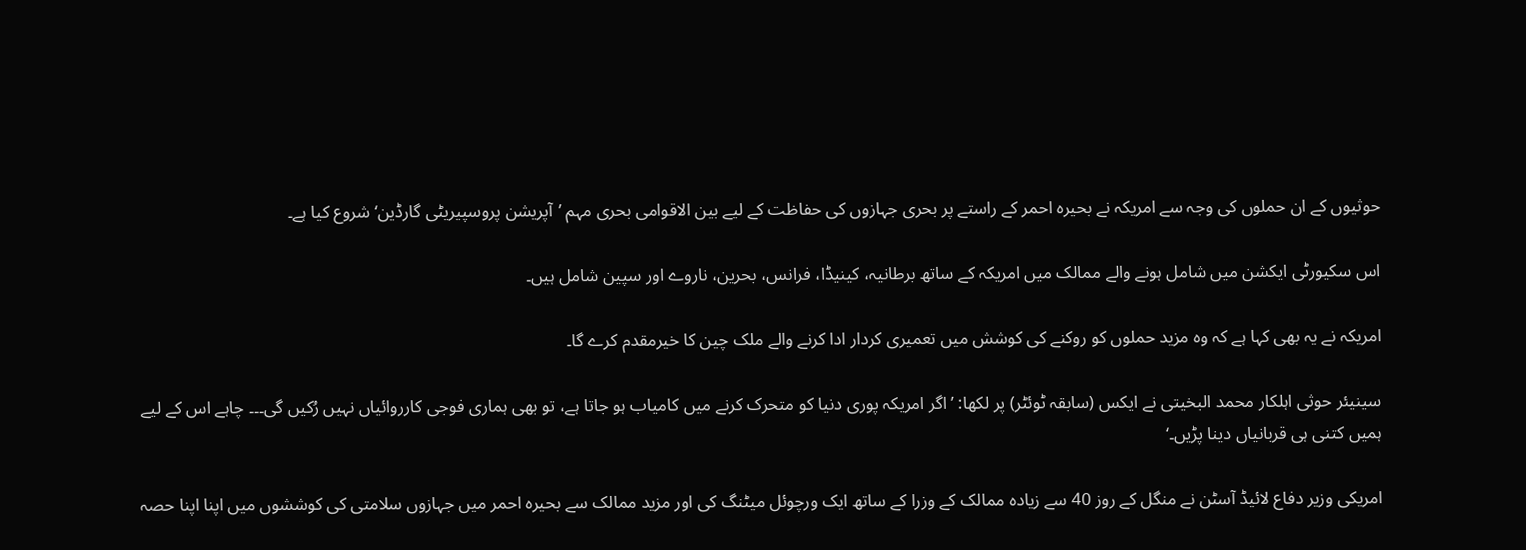حوثیوں کے ان حملوں کی وجہ سے امریکہ نے بحیرہ احمر کے راستے پر بحری جہازوں کی حفاظت کے لیے بین الاقوامی بحری مہم ’آپریشن پروسپیریٹی گارڈین‘ شروع کیا ہے۔

اس سکیورٹی ایکشن میں شامل ہونے والے ممالک میں امریکہ کے ساتھ برطانیہ، کینیڈا، فرانس، بحرین، ناروے اور سپین شامل ہیں۔

امریکہ نے یہ بھی کہا ہے کہ وہ مزید حملوں کو روکنے کی کوشش میں تعمیری کردار ادا کرنے والے ملک چین کا خیرمقدم کرے گا۔

سینیئر حوثی اہلکار محمد البخیتی نے ایکس (سابقہ ٹوئٹر) پر لکھا: ’اگر امریکہ پوری دنیا کو متحرک کرنے میں کامیاب ہو جاتا ہے، تو بھی ہماری فوجی کارروائیاں نہیں رُکیں گی۔۔۔ چاہے اس کے لیے ہمیں کتنی ہی قربانیاں دینا پڑیں۔‘

امریکی وزیر دفاع لائیڈ آسٹن نے منگل کے روز 40 سے زیادہ ممالک کے وزرا کے ساتھ ایک ورچوئل میٹنگ کی اور مزید ممالک سے بحیرہ احمر میں جہازوں سلامتی کی کوششوں میں اپنا اپنا حصہ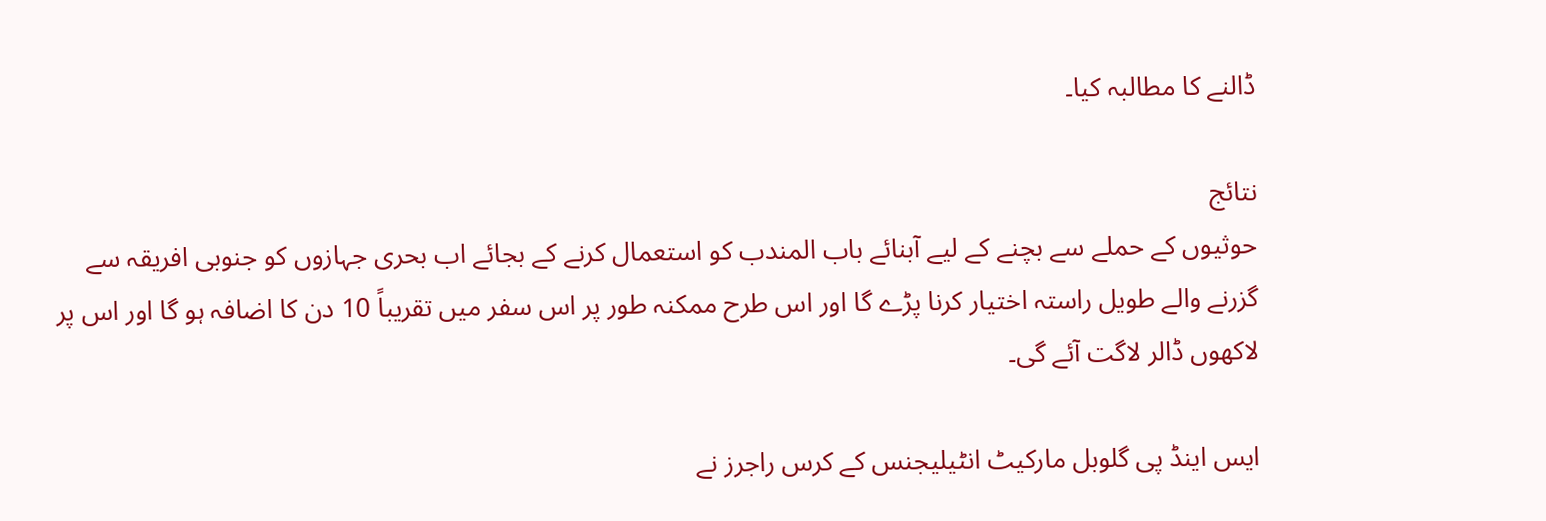ڈالنے کا مطالبہ کیا۔

نتائج
حوثیوں کے حملے سے بچنے کے لیے آبنائے باب المندب کو استعمال کرنے کے بجائے اب بحری جہازوں کو جنوبی افریقہ سے گزرنے والے طویل راستہ اختیار کرنا پڑے گا اور اس طرح ممکنہ طور پر اس سفر میں تقریباً 10 دن کا اضافہ ہو گا اور اس پر لاکھوں ڈالر لاگت آئے گی۔

ایس اینڈ پی گلوبل مارکیٹ انٹیلیجنس کے کرس راجرز نے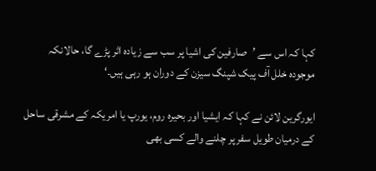کہا کہ اس سے ’صارفین کی اشیا پر سب سے زیادہ اثر پڑے گا، حالانکہ موجودہ خلل آف پیک شپنگ سیزن کے دوران ہو رہی ہیں۔‘

ایورگرین لائن نے کہا کہ ایشیا اور بحیرہ روم، یورپ یا امریکہ کے مشرقی ساحل کے درمیان طویل سفر پر چلنے والے کسی بھی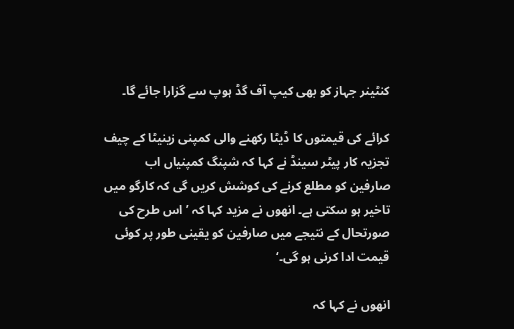کنٹینر جہاز کو بھی کیپ آف گڈ ہوپ سے گزارا جائے گا۔

کرائے کی قیمتوں کا ڈیٹا رکھنے والی کمپنی زینیٹا کے چیف تجزیہ کار پیٹر سینڈ نے کہا کہ شپنگ کمپنیاں اب صارفین کو مطلع کرنے کی کوشش کریں گی کہ کارگو میں تاخیر ہو سکتی ہے۔ انھوں نے مزید کہا کہ ’اس طرح کی صورتحال کے نتیجے میں صارفین کو یقینی طور پر کوئی قیمت ادا کرنی ہو گی۔‘

انھوں نے کہا کہ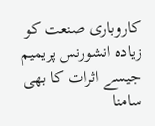کاروباری صنعت کو زیادہ انشورنس پریمیم جیسے اثرات کا بھی سامنا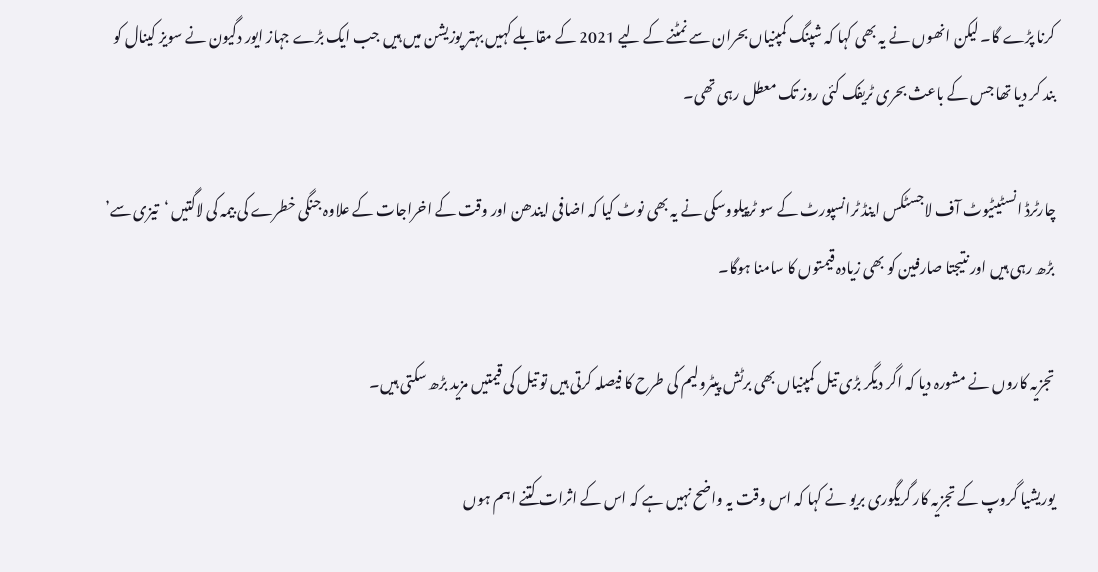کرنا پڑے گا۔ لیکن انھوں نے یہ بھی کہا کہ شپنگ کمپنیاں بحران سے نمٹنے کے لیے 2021 کے مقابلے کہیں بہتر پوزیشن میں ہیں جب ایک بڑے جہاز ایور دگیون نے سویز کینال کو بند کر دیا تھا جس کے باعث بحری ٹریفک کئی روز تک معطل رہی تھی۔

چارٹرڈ انسٹیٹیوٹ آف لاجسٹکس اینڈ ٹرانسپورٹ کے سو ٹرپیلووسکی نے یہ بھی نوٹ کیا کہ اضافی ایندھن اور وقت کے اخراجات کے علاوہ جنگی خطرے کی بیمہ کی لاگتیں ‘تیزی سے’ بڑھ رہی ہیں اور نتیجتا صارفین کو بھی زیادہ قیمتوں کا سامنا ہوگا۔

تجزیہ کاروں نے مشورہ دیا کہ اگر دیگر بڑی تیل کمپنیاں بھی برٹش پیٹرولیم کی طرح کا فیصلہ کرتی ہیں تو تیل کی قیمتیں مزید بڑھ سکتی ہیں۔

یوریشیا گروپ کے تجزیہ کار گریگوری بریو نے کہا کہ اس وقت یہ واضح نہیں ہے کہ اس کے اثرات کتنے اہم ہوں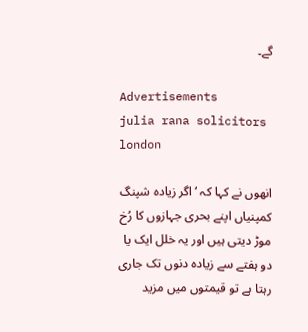گے۔

Advertisements
julia rana solicitors london

انھوں نے کہا کہ ‘اگر زیادہ شپنگ کمپنیاں اپنے بحری جہازوں کا رُخ موڑ دیتی ہیں اور یہ خلل ایک یا دو ہفتے سے زیادہ دنوں تک جاری رہتا ہے تو قیمتوں میں مزید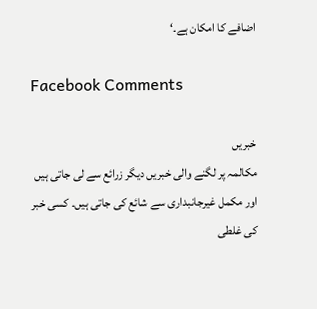اضافے کا امکان ہے۔‘

Facebook Comments

خبریں
مکالمہ پر لگنے والی خبریں دیگر زرائع سے لی جاتی ہیں اور مکمل غیرجانبداری سے شائع کی جاتی ہیں۔ کسی خبر کی غلطی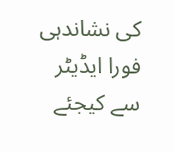کی نشاندہی فورا ایڈیٹر سے کیجئے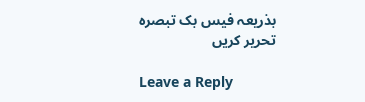بذریعہ فیس بک تبصرہ تحریر کریں

Leave a Reply